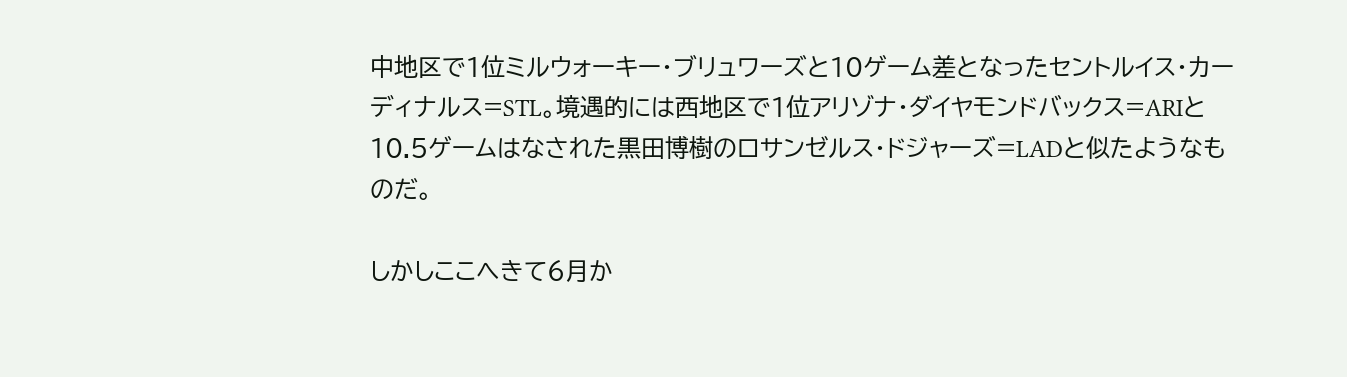中地区で1位ミルウォーキー・ブリュワーズと10ゲーム差となったセントルイス・カーディナルス=STL。境遇的には西地区で1位アリゾナ・ダイヤモンドバックス=ARIと10.5ゲームはなされた黒田博樹のロサンゼルス・ドジャーズ=LADと似たようなものだ。

しかしここへきて6月か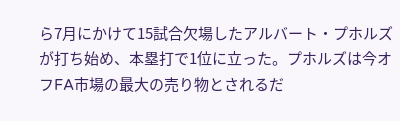ら7月にかけて15試合欠場したアルバート・プホルズが打ち始め、本塁打で1位に立った。プホルズは今オフFA市場の最大の売り物とされるだ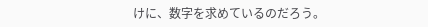けに、数字を求めているのだろう。